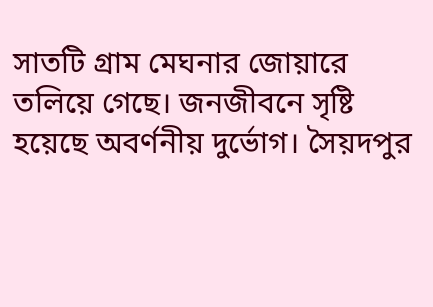সাতটি গ্রাম মেঘনার জোয়ারে তলিয়ে গেছে। জনজীবনে সৃষ্টি হয়েছে অবর্ণনীয় দুর্ভোগ। সৈয়দপুর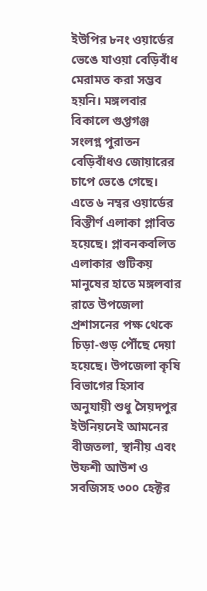ইউপির ৮নং ওয়ার্ডের ভেঙে যাওয়া বেড়িবাঁধ মেরামত করা সম্ভব হয়নি। মঙ্গলবার বিকালে গুপ্তগঞ্জ সংলগ্ন পুরাতন বেড়িবাঁধও জোয়ারের চাপে ভেঙে গেছে। এতে ৬ নম্বর ওয়ার্ডের বিস্তীর্ণ এলাকা প্লাবিত হয়েছে। প্লাবনকবলিত এলাকার গুটিকয় মানুষের হাতে মঙ্গলবার রাতে উপজেলা প্রশাসনের পক্ষ থেকে চিড়া-গুড় পৌঁছে দেয়া হয়েছে। উপজেলা কৃষি বিভাগের হিসাব অনুযায়ী শুধু সৈয়দপুর ইউনিয়নেই আমনের বীজতলা, স্থানীয় এবং উফশী আউশ ও সবজিসহ ৩০০ হেক্টর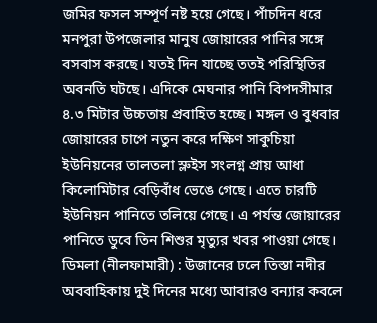জমির ফসল সম্পূর্ণ নষ্ট হয়ে গেছে। পাঁচদিন ধরে মনপুরা উপজেলার মানুষ জোয়ারের পানির সঙ্গে বসবাস করছে। যতই দিন যাচ্ছে ততই পরিস্থিতির অবনতি ঘটছে। এদিকে মেঘনার পানি বিপদসীমার ৪.৩ মিটার উচ্চতায় প্রবাহিত হচ্ছে। মঙ্গল ও বুধবার জোয়ারের চাপে নতুন করে দক্ষিণ সাকুচিয়া ইউনিয়নের তালতলা স্লুইস সংলগ্ন প্রায় আধা কিলোমিটার বেড়িবাঁধ ভেঙে গেছে। এতে চারটি ইউনিয়ন পানিতে তলিয়ে গেছে। এ পর্যন্ত জোয়ারের পানিতে ডুবে তিন শিশুর মৃত্যুর খবর পাওয়া গেছে। ডিমলা (নীলফামারী) : উজানের ঢলে তিস্তা নদীর অববাহিকায় দুই দিনের মধ্যে আবারও বন্যার কবলে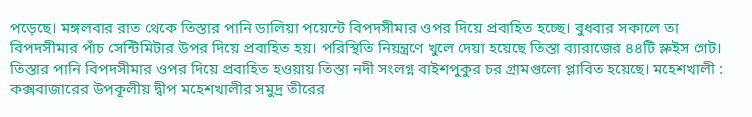পড়েছে। মঙ্গলবার রাত থেকে তিস্তার পানি ডালিয়া পয়েন্টে বিপদসীমার ওপর দিয়ে প্রবাহিত হচ্ছে। বুধবার সকালে তা বিপদসীমার পাঁচ সেন্টিমিটার উপর দিয়ে প্রবাহিত হয়। পরিস্থিতি নিয়ন্ত্রণে খুলে দেয়া হয়েছে তিস্তা ব্যারাজের ৪৪টি স্লুইস গেট। তিস্তার পানি বিপদসীমার ওপর দিয়ে প্রবাহিত হওয়ায় তিস্তা নদী সংলগ্ন বাইশপুকুর চর গ্রামগুলো প্লাবিত হয়েছে। মহেশখালী : কক্সবাজারের উপকূলীয় দ্বীপ মহেশখালীর সমুদ্র তীরের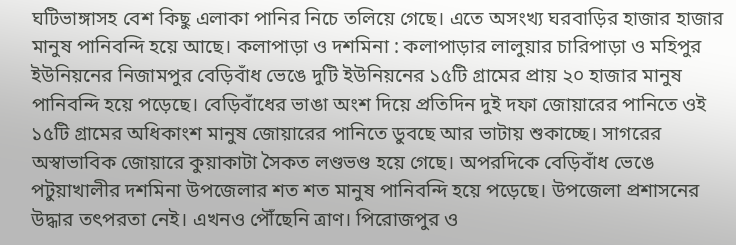ঘটিভাঙ্গাসহ বেশ কিছু এলাকা পানির নিচে তলিয়ে গেছে। এতে অসংখ্য ঘরবাড়ির হাজার হাজার মানুষ পানিবন্দি হয়ে আছে। কলাপাড়া ও দশমিনা : কলাপাড়ার লালুয়ার চারিপাড়া ও মহিপুর ইউনিয়নের নিজামপুর বেড়িবাঁধ ভেঙে দুটি ইউনিয়নের ১৫টি গ্রামের প্রায় ২০ হাজার মানুষ পানিবন্দি হয়ে পড়েছে। বেড়িবাঁধের ভাঙা অংশ দিয়ে প্রতিদিন দুই দফা জোয়ারের পানিতে ওই ১৫টি গ্রামের অধিকাংশ মানুষ জোয়ারের পানিতে ডুবছে আর ভাটায় শুকাচ্ছে। সাগরের অস্বাভাবিক জোয়ারে কুয়াকাটা সৈকত লণ্ডভণ্ড হয়ে গেছে। অপরদিকে বেড়িবাঁধ ভেঙে পটুয়াখালীর দশমিনা উপজেলার শত শত মানুষ পানিবন্দি হয়ে পড়েছে। উপজেলা প্রশাসনের উদ্ধার তৎপরতা নেই। এখনও পৌঁছেনি ত্রাণ। পিরোজপুর ও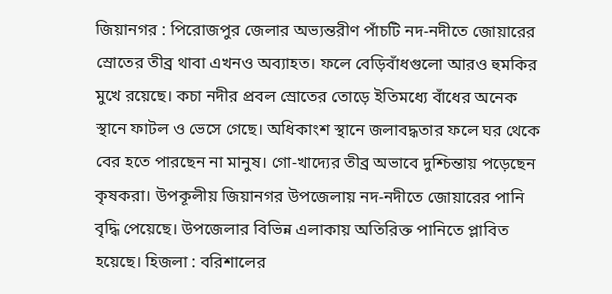জিয়ানগর : পিরোজপুর জেলার অভ্যন্তরীণ পাঁচটি নদ-নদীতে জোয়ারের স্রোতের তীব্র থাবা এখনও অব্যাহত। ফলে বেড়িবাঁধগুলো আরও হুমকির মুখে রয়েছে। কচা নদীর প্রবল স্রোতের তোড়ে ইতিমধ্যে বাঁধের অনেক স্থানে ফাটল ও ভেসে গেছে। অধিকাংশ স্থানে জলাবদ্ধতার ফলে ঘর থেকে বের হতে পারছেন না মানুষ। গো-খাদ্যের তীব্র অভাবে দুশ্চিন্তায় পড়েছেন কৃষকরা। উপকূলীয় জিয়ানগর উপজেলায় নদ-নদীতে জোয়ারের পানি বৃদ্ধি পেয়েছে। উপজেলার বিভিন্ন এলাকায় অতিরিক্ত পানিতে প্লাবিত হয়েছে। হিজলা : বরিশালের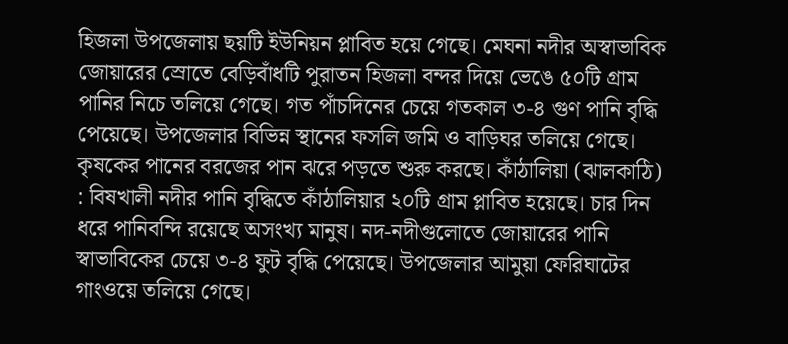হিজলা উপজেলায় ছয়টি ইউনিয়ন প্লাবিত হয়ে গেছে। মেঘনা নদীর অস্বাভাবিক জোয়ারের স্রোতে বেড়িবাঁধটি পুরাতন হিজলা বন্দর দিয়ে ভেঙে ৫০টি গ্রাম পানির নিচে তলিয়ে গেছে। গত পাঁচদিনের চেয়ে গতকাল ৩-৪ গুণ পানি বৃদ্ধি পেয়েছে। উপজেলার বিভিন্ন স্থানের ফসলি জমি ও বাড়িঘর তলিয়ে গেছে। কৃষকের পানের বরজের পান ঝরে পড়তে শুরু করছে। কাঁঠালিয়া (ঝালকাঠি) : বিষখালী নদীর পানি বৃদ্ধিতে কাঁঠালিয়ার ২০টি গ্রাম প্লাবিত হয়েছে। চার দিন ধরে পানিবন্দি রয়েছে অসংখ্য মানুষ। নদ-নদীগুলোতে জোয়ারের পানি স্বাভাবিকের চেয়ে ৩-৪ ফুট বৃদ্ধি পেয়েছে। উপজেলার আমুয়া ফেরিঘাটের গাংওয়ে তলিয়ে গেছে।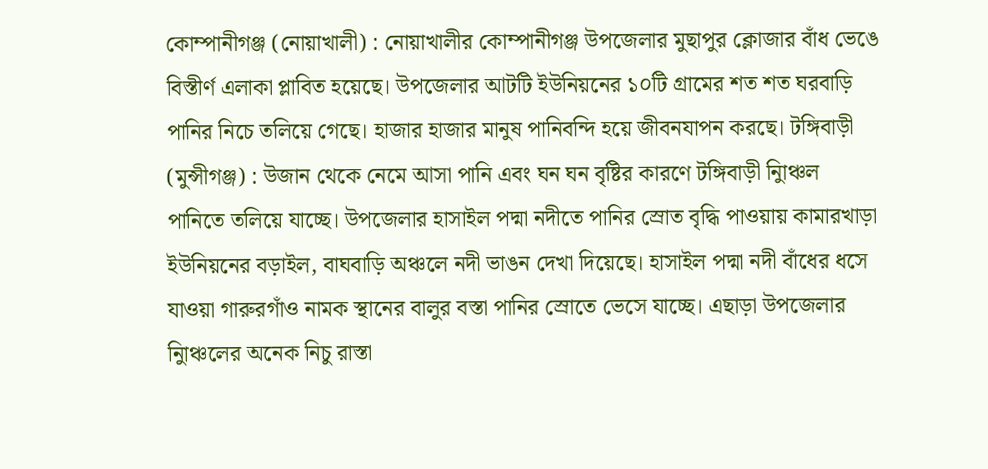কোম্পানীগঞ্জ (নোয়াখালী) : নোয়াখালীর কোম্পানীগঞ্জ উপজেলার মুছাপুর ক্লোজার বাঁধ ভেঙে বিস্তীর্ণ এলাকা প্লাবিত হয়েছে। উপজেলার আটটি ইউনিয়নের ১০টি গ্রামের শত শত ঘরবাড়ি পানির নিচে তলিয়ে গেছে। হাজার হাজার মানুষ পানিবন্দি হয়ে জীবনযাপন করছে। টঙ্গিবাড়ী (মুন্সীগঞ্জ) : উজান থেকে নেমে আসা পানি এবং ঘন ঘন বৃষ্টির কারণে টঙ্গিবাড়ী নিুাঞ্চল পানিতে তলিয়ে যাচ্ছে। উপজেলার হাসাইল পদ্মা নদীতে পানির স্রোত বৃদ্ধি পাওয়ায় কামারখাড়া ইউনিয়নের বড়াইল, বাঘবাড়ি অঞ্চলে নদী ভাঙন দেখা দিয়েছে। হাসাইল পদ্মা নদী বাঁধের ধসে যাওয়া গারুরগাঁও নামক স্থানের বালুর বস্তা পানির স্রোতে ভেসে যাচ্ছে। এছাড়া উপজেলার নিুাঞ্চলের অনেক নিচু রাস্তা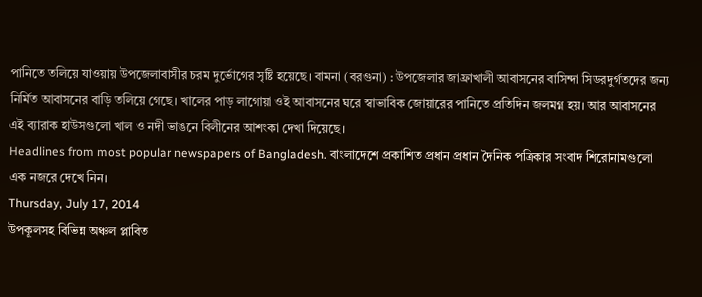পানিতে তলিয়ে যাওয়ায় উপজেলাবাসীর চরম দুর্ভোগের সৃষ্টি হয়েছে। বামনা (বরগুনা) : উপজেলার জাফ্রাখালী আবাসনের বাসিন্দা সিডরদুর্গতদের জন্য নির্মিত আবাসনের বাড়ি তলিয়ে গেছে। খালের পাড় লাগোয়া ওই আবাসনের ঘরে স্বাভাবিক জোয়ারের পানিতে প্রতিদিন জলমগ্ন হয়। আর আবাসনের এই ব্যারাক হাউসগুলো খাল ও নদী ভাঙনে বিলীনের আশংকা দেখা দিয়েছে।
Headlines from most popular newspapers of Bangladesh. বাংলাদেশে প্রকাশিত প্রধান প্রধান দৈনিক পত্রিকার সংবাদ শিরোনামগুলো এক নজরে দেখে নিন।
Thursday, July 17, 2014
উপকূলসহ বিভিন্ন অঞ্চল প্লাবিত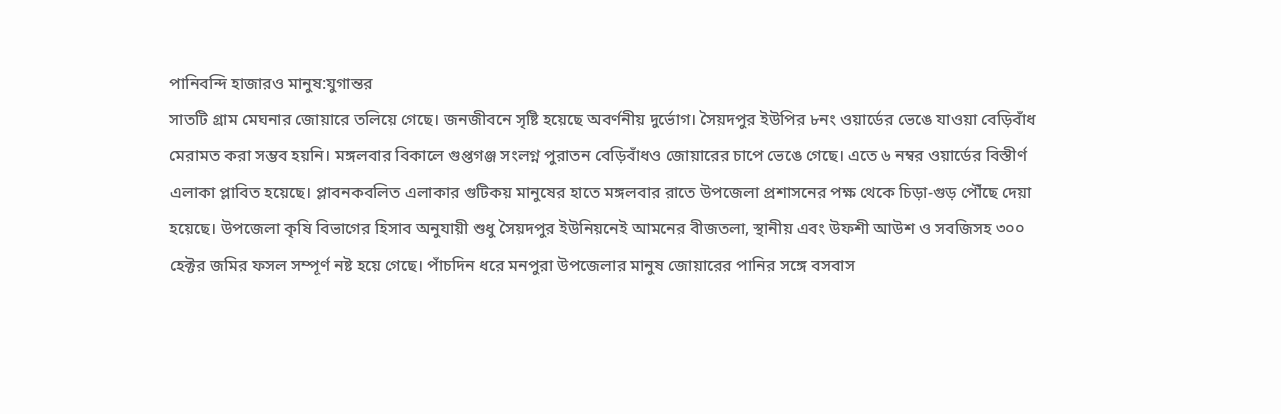পানিবন্দি হাজারও মানুষ:যুগান্তর
সাতটি গ্রাম মেঘনার জোয়ারে তলিয়ে গেছে। জনজীবনে সৃষ্টি হয়েছে অবর্ণনীয় দুর্ভোগ। সৈয়দপুর ইউপির ৮নং ওয়ার্ডের ভেঙে যাওয়া বেড়িবাঁধ মেরামত করা সম্ভব হয়নি। মঙ্গলবার বিকালে গুপ্তগঞ্জ সংলগ্ন পুরাতন বেড়িবাঁধও জোয়ারের চাপে ভেঙে গেছে। এতে ৬ নম্বর ওয়ার্ডের বিস্তীর্ণ এলাকা প্লাবিত হয়েছে। প্লাবনকবলিত এলাকার গুটিকয় মানুষের হাতে মঙ্গলবার রাতে উপজেলা প্রশাসনের পক্ষ থেকে চিড়া-গুড় পৌঁছে দেয়া হয়েছে। উপজেলা কৃষি বিভাগের হিসাব অনুযায়ী শুধু সৈয়দপুর ইউনিয়নেই আমনের বীজতলা, স্থানীয় এবং উফশী আউশ ও সবজিসহ ৩০০ হেক্টর জমির ফসল সম্পূর্ণ নষ্ট হয়ে গেছে। পাঁচদিন ধরে মনপুরা উপজেলার মানুষ জোয়ারের পানির সঙ্গে বসবাস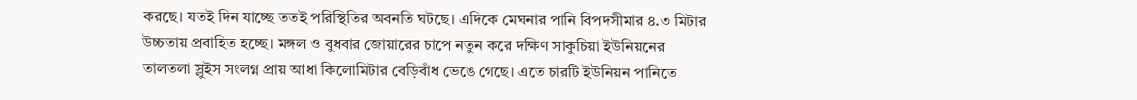করছে। যতই দিন যাচ্ছে ততই পরিস্থিতির অবনতি ঘটছে। এদিকে মেঘনার পানি বিপদসীমার ৪.৩ মিটার উচ্চতায় প্রবাহিত হচ্ছে। মঙ্গল ও বুধবার জোয়ারের চাপে নতুন করে দক্ষিণ সাকুচিয়া ইউনিয়নের তালতলা স্লুইস সংলগ্ন প্রায় আধা কিলোমিটার বেড়িবাঁধ ভেঙে গেছে। এতে চারটি ইউনিয়ন পানিতে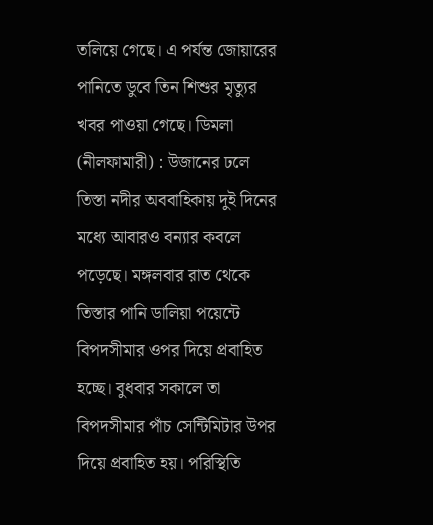তলিয়ে গেছে। এ পর্যন্ত জোয়ারের পানিতে ডুবে তিন শিশুর মৃত্যুর খবর পাওয়া গেছে। ডিমলা (নীলফামারী) : উজানের ঢলে তিস্তা নদীর অববাহিকায় দুই দিনের মধ্যে আবারও বন্যার কবলে পড়েছে। মঙ্গলবার রাত থেকে তিস্তার পানি ডালিয়া পয়েন্টে বিপদসীমার ওপর দিয়ে প্রবাহিত হচ্ছে। বুধবার সকালে তা বিপদসীমার পাঁচ সেন্টিমিটার উপর দিয়ে প্রবাহিত হয়। পরিস্থিতি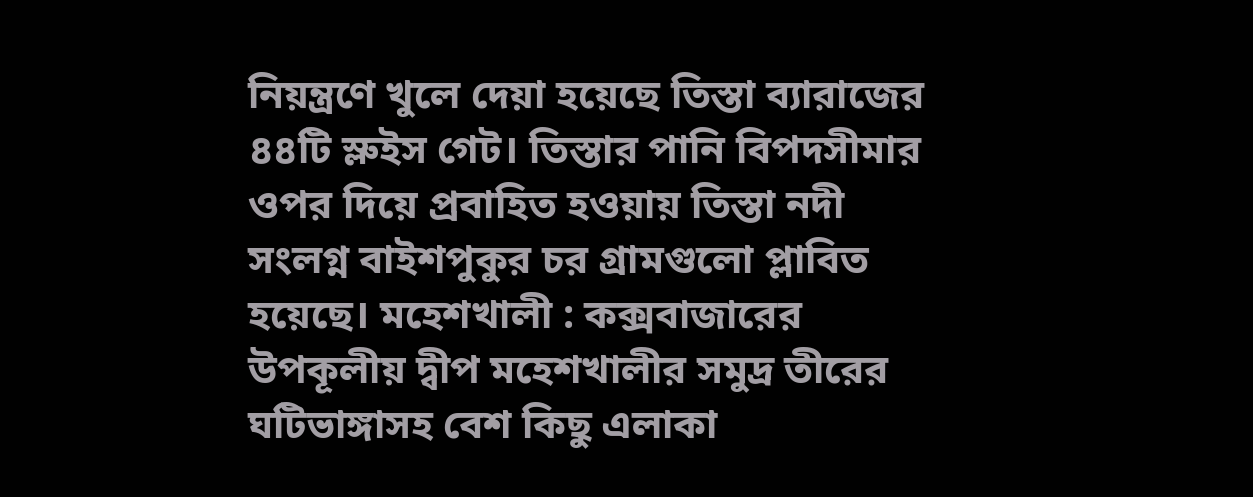নিয়ন্ত্রণে খুলে দেয়া হয়েছে তিস্তা ব্যারাজের ৪৪টি স্লুইস গেট। তিস্তার পানি বিপদসীমার ওপর দিয়ে প্রবাহিত হওয়ায় তিস্তা নদী সংলগ্ন বাইশপুকুর চর গ্রামগুলো প্লাবিত হয়েছে। মহেশখালী : কক্সবাজারের উপকূলীয় দ্বীপ মহেশখালীর সমুদ্র তীরের ঘটিভাঙ্গাসহ বেশ কিছু এলাকা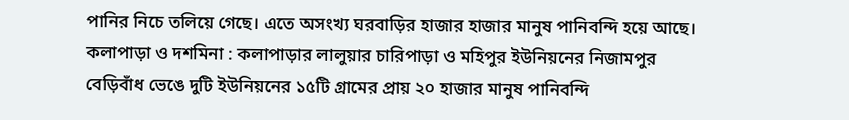পানির নিচে তলিয়ে গেছে। এতে অসংখ্য ঘরবাড়ির হাজার হাজার মানুষ পানিবন্দি হয়ে আছে। কলাপাড়া ও দশমিনা : কলাপাড়ার লালুয়ার চারিপাড়া ও মহিপুর ইউনিয়নের নিজামপুর বেড়িবাঁধ ভেঙে দুটি ইউনিয়নের ১৫টি গ্রামের প্রায় ২০ হাজার মানুষ পানিবন্দি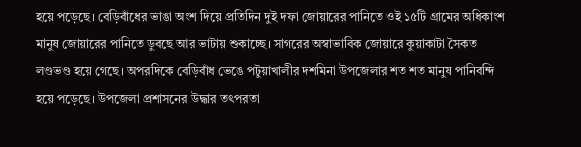হয়ে পড়েছে। বেড়িবাঁধের ভাঙা অংশ দিয়ে প্রতিদিন দুই দফা জোয়ারের পানিতে ওই ১৫টি গ্রামের অধিকাংশ মানুষ জোয়ারের পানিতে ডুবছে আর ভাটায় শুকাচ্ছে। সাগরের অস্বাভাবিক জোয়ারে কুয়াকাটা সৈকত লণ্ডভণ্ড হয়ে গেছে। অপরদিকে বেড়িবাঁধ ভেঙে পটুয়াখালীর দশমিনা উপজেলার শত শত মানুষ পানিবন্দি হয়ে পড়েছে। উপজেলা প্রশাসনের উদ্ধার তৎপরতা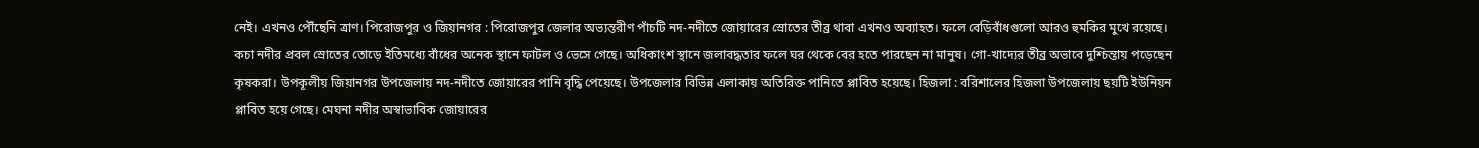নেই। এখনও পৌঁছেনি ত্রাণ। পিরোজপুর ও জিয়ানগর : পিরোজপুর জেলার অভ্যন্তরীণ পাঁচটি নদ-নদীতে জোয়ারের স্রোতের তীব্র থাবা এখনও অব্যাহত। ফলে বেড়িবাঁধগুলো আরও হুমকির মুখে রয়েছে। কচা নদীর প্রবল স্রোতের তোড়ে ইতিমধ্যে বাঁধের অনেক স্থানে ফাটল ও ভেসে গেছে। অধিকাংশ স্থানে জলাবদ্ধতার ফলে ঘর থেকে বের হতে পারছেন না মানুষ। গো-খাদ্যের তীব্র অভাবে দুশ্চিন্তায় পড়েছেন কৃষকরা। উপকূলীয় জিয়ানগর উপজেলায় নদ-নদীতে জোয়ারের পানি বৃদ্ধি পেয়েছে। উপজেলার বিভিন্ন এলাকায় অতিরিক্ত পানিতে প্লাবিত হয়েছে। হিজলা : বরিশালের হিজলা উপজেলায় ছয়টি ইউনিয়ন প্লাবিত হয়ে গেছে। মেঘনা নদীর অস্বাভাবিক জোয়ারের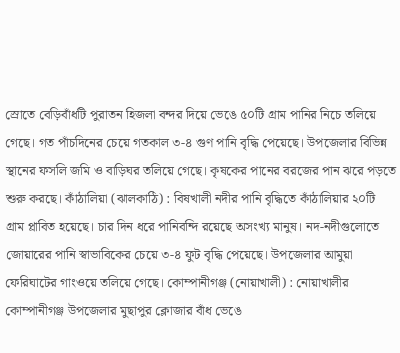স্রোতে বেড়িবাঁধটি পুরাতন হিজলা বন্দর দিয়ে ভেঙে ৫০টি গ্রাম পানির নিচে তলিয়ে গেছে। গত পাঁচদিনের চেয়ে গতকাল ৩-৪ গুণ পানি বৃদ্ধি পেয়েছে। উপজেলার বিভিন্ন স্থানের ফসলি জমি ও বাড়িঘর তলিয়ে গেছে। কৃষকের পানের বরজের পান ঝরে পড়তে শুরু করছে। কাঁঠালিয়া (ঝালকাঠি) : বিষখালী নদীর পানি বৃদ্ধিতে কাঁঠালিয়ার ২০টি গ্রাম প্লাবিত হয়েছে। চার দিন ধরে পানিবন্দি রয়েছে অসংখ্য মানুষ। নদ-নদীগুলোতে জোয়ারের পানি স্বাভাবিকের চেয়ে ৩-৪ ফুট বৃদ্ধি পেয়েছে। উপজেলার আমুয়া ফেরিঘাটের গাংওয়ে তলিয়ে গেছে। কোম্পানীগঞ্জ (নোয়াখালী) : নোয়াখালীর কোম্পানীগঞ্জ উপজেলার মুছাপুর ক্লোজার বাঁধ ভেঙে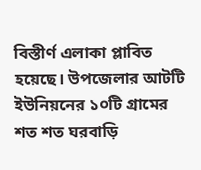বিস্তীর্ণ এলাকা প্লাবিত হয়েছে। উপজেলার আটটি ইউনিয়নের ১০টি গ্রামের শত শত ঘরবাড়ি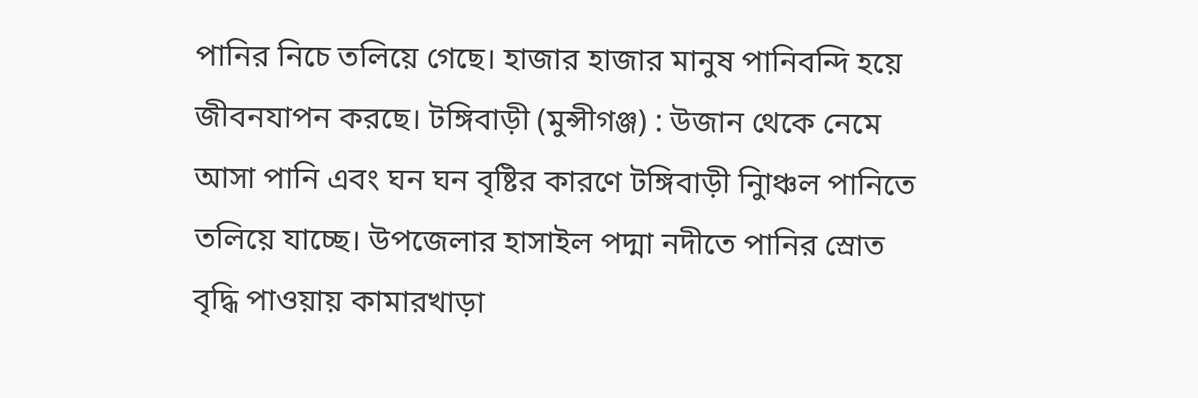পানির নিচে তলিয়ে গেছে। হাজার হাজার মানুষ পানিবন্দি হয়ে জীবনযাপন করছে। টঙ্গিবাড়ী (মুন্সীগঞ্জ) : উজান থেকে নেমে আসা পানি এবং ঘন ঘন বৃষ্টির কারণে টঙ্গিবাড়ী নিুাঞ্চল পানিতে তলিয়ে যাচ্ছে। উপজেলার হাসাইল পদ্মা নদীতে পানির স্রোত বৃদ্ধি পাওয়ায় কামারখাড়া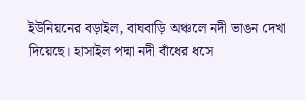ইউনিয়নের বড়াইল, বাঘবাড়ি অঞ্চলে নদী ভাঙন দেখা দিয়েছে। হাসাইল পদ্মা নদী বাঁধের ধসে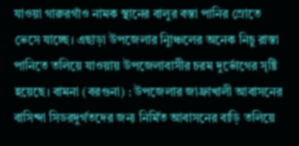যাওয়া গারুরগাঁও নামক স্থানের বালুর বস্তা পানির স্রোতে ভেসে যাচ্ছে। এছাড়া উপজেলার নিুাঞ্চলের অনেক নিচু রাস্তা পানিতে তলিয়ে যাওয়ায় উপজেলাবাসীর চরম দুর্ভোগের সৃষ্টি হয়েছে। বামনা (বরগুনা) : উপজেলার জাফ্রাখালী আবাসনের বাসিন্দা সিডরদুর্গতদের জন্য নির্মিত আবাসনের বাড়ি তলিয়ে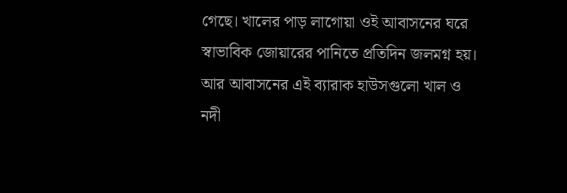গেছে। খালের পাড় লাগোয়া ওই আবাসনের ঘরে স্বাভাবিক জোয়ারের পানিতে প্রতিদিন জলমগ্ন হয়। আর আবাসনের এই ব্যারাক হাউসগুলো খাল ও নদী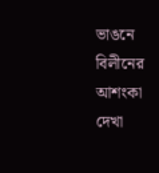ভাঙনে বিলীনের আশংকা দেখা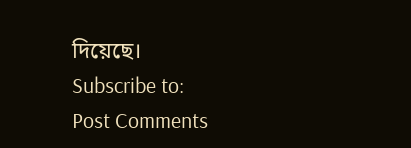দিয়েছে।
Subscribe to:
Post Comments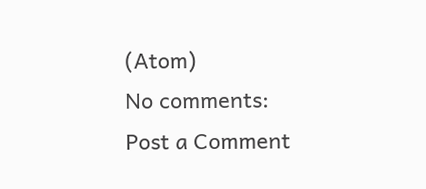(Atom)
No comments:
Post a Comment